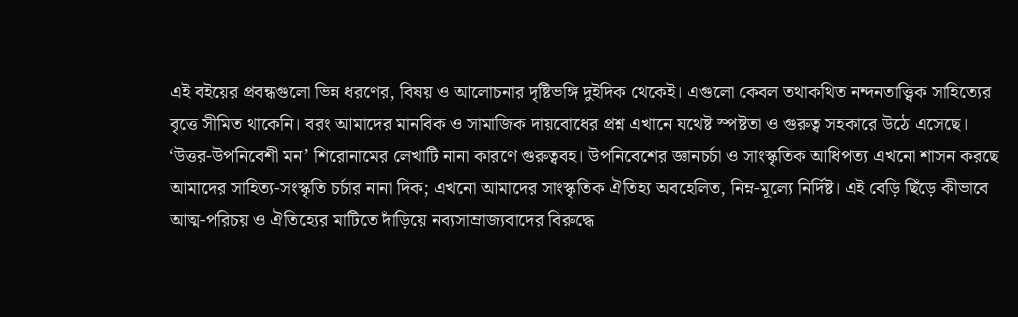এই বইয়ের প্রবন্ধগুলো ভিন্ন ধরণের, বিষয় ও আলোচনার দৃষ্টিভঙ্গি দুইদিক থেকেই। এগুলো কেবল তথাকথিত নন্দনতাত্ত্বিক সাহিত্যের বৃত্তে সীমিত থাকেনি। বরং আমাদের মানবিক ও সামাজিক দায়বোধের প্রশ্ন এখানে যথেষ্ট স্পষ্টতা ও গুরুত্ব সহকারে উঠে এসেছে। ‘উত্তর-উপনিবেশী মন’ শিরোনামের লেখাটি নানা কারণে গুরুত্ববহ। উপনিবেশের জ্ঞানচর্চা ও সাংস্কৃতিক আধিপত্য এখনো শাসন করছে আমাদের সাহিত্য-সংস্কৃতি চর্চার নানা দিক; এখনো আমাদের সাংস্কৃতিক ঐতিহ্য অবহেলিত, নিম্ন-মূল্যে নির্দিষ্ট। এই বেড়ি ছিঁড়ে কীভাবে আত্ম-পরিচয় ও ঐতিহ্যের মাটিতে দাঁড়িয়ে নব্যসাম্রাজ্যবাদের বিরুদ্ধে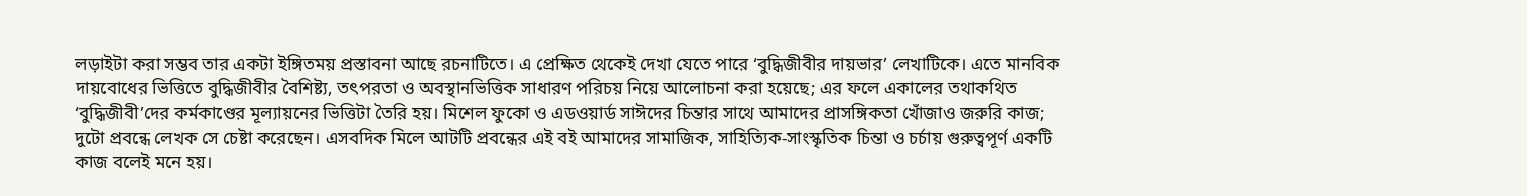লড়াইটা করা সম্ভব তার একটা ইঙ্গিতময় প্রস্তাবনা আছে রচনাটিতে। এ প্রেক্ষিত থেকেই দেখা যেতে পারে ‘বুদ্ধিজীবীর দায়ভার’ লেখাটিকে। এতে মানবিক দায়বোধের ভিত্তিতে বুদ্ধিজীবীর বৈশিষ্ট্য, তৎপরতা ও অবস্থানভিত্তিক সাধারণ পরিচয় নিয়ে আলোচনা করা হয়েছে; এর ফলে একালের তথাকথিত ‘বুদ্ধিজীবী’দের কর্মকাণ্ডের মূল্যায়নের ভিত্তিটা তৈরি হয়। মিশেল ফুকো ও এডওয়ার্ড সাঈদের চিন্তার সাথে আমাদের প্রাসঙ্গিকতা খোঁজাও জরুরি কাজ; দুটো প্রবন্ধে লেখক সে চেষ্টা করেছেন। এসবদিক মিলে আটটি প্রবন্ধের এই বই আমাদের সামাজিক, সাহিত্যিক-সাংস্কৃতিক চিন্তা ও চর্চায় গুরুত্বপূর্ণ একটি কাজ বলেই মনে হয়।